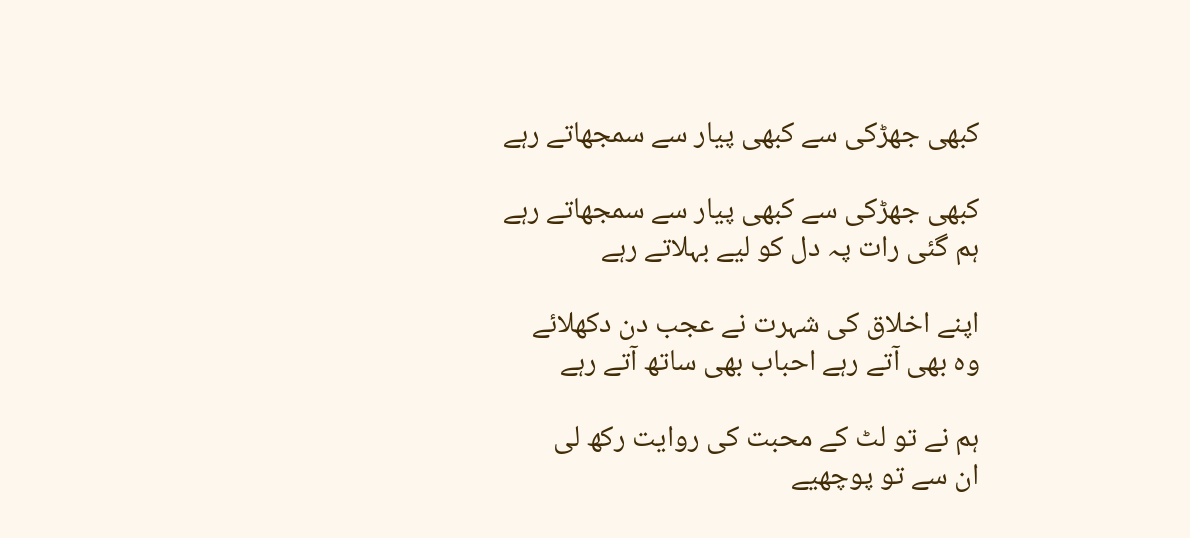کبھی جھڑکی سے کبھی پیار سے سمجھاتے رہے

کبھی جھڑکی سے کبھی پیار سے سمجھاتے رہے
ہم گئی رات پہ دل کو لیے بہلاتے رہے

اپنے اخلاق کی شہرت نے عجب دن دکھلائے
وہ بھی آتے رہے احباب بھی ساتھ آتے رہے

ہم نے تو لٹ کے محبت کی روایت رکھ لی
ان سے تو پوچھیے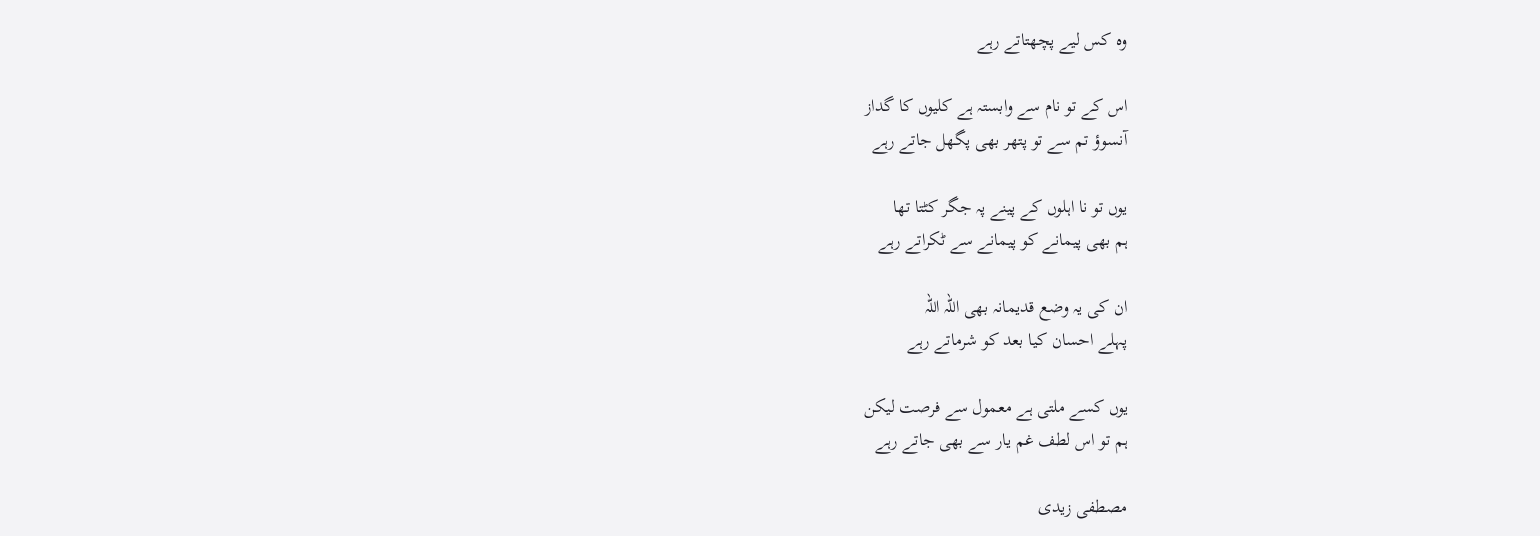وہ کس لیے پچھتاتے رہے

اس کے تو نام سے وابستہ ہے کلیوں کا گداز
آنسوؤ تم سے تو پتھر بھی پگھل جاتے رہے

یوں تو نا اہلوں کے پینے پہ جگر کٹتا تھا
ہم بھی پیمانے کو پیمانے سے ٹکراتے رہے

ان کی یہ وضع قدیمانہ بھی اللہ اللہ
پہلے احسان کیا بعد کو شرماتے رہے

یوں کسے ملتی ہے معمول سے فرصت لیکن
ہم تو اس لطف غم یار سے بھی جاتے رہے

مصطفی زیدی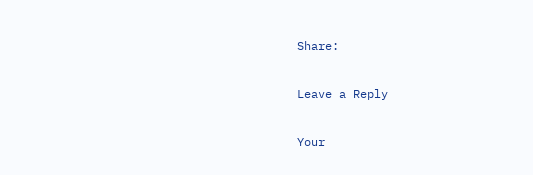Share:

Leave a Reply

Your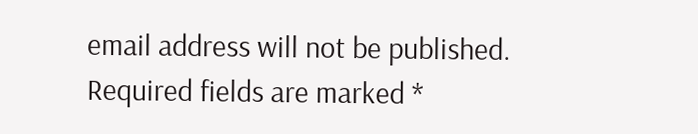email address will not be published. Required fields are marked *